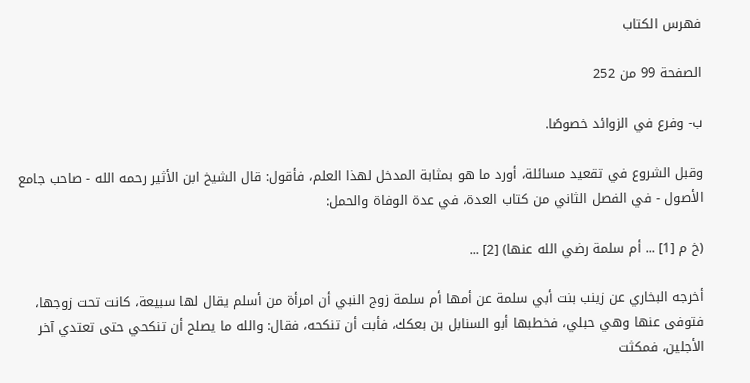فهرس الكتاب

الصفحة 99 من 252

ب- وفرع في الزوائد خصوصًا.

وقبل الشروع في تقعيد مسائلة، أورد ما هو بمثابة المدخل لهذا العلم، فأقول: قال الشيخ ابن الأثير رحمه الله - صاحب جامع الأصول - في الفصل الثاني من كتاب العدة، في عدة الوفاة والحمل:

(خ م [1] ... أم سلمة رضي الله عنها) [2] ...

أخرجه البخاري عن زينب بنت أبي سلمة عن أمها أم سلمة زوج النبي أن امرأة من أسلم يقال لها سبيعة، كانت تحت زوجها، فتوفى عنها وهي حبلي، فخطبها أبو السنابل بن بعكك، فأبت أن تنكحه، فقال: والله ما يصلح أن تنكحي حتى تعتدي آخر الأجلين، فمكثت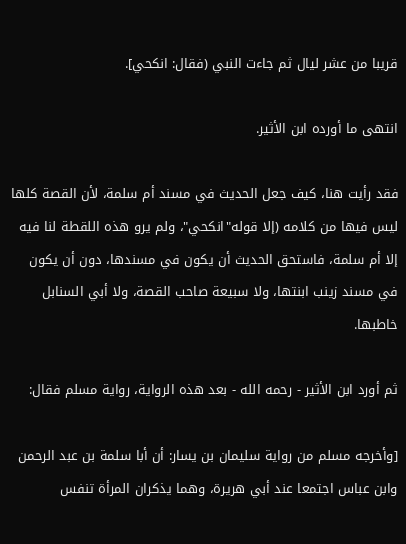قريبا من عشر ليال ثم جاءت النبي (فقال: انكحي].

انتهى ما أورده ابن الأثير.

فقد رأيت هنا، كيف جعل الحديث في مسند أم سلمة، لأن القصة كلها ليس فيها من كلامه (إلا قوله"انكحي"، ولم يرو هذه اللقطة لنا فيه إلا أم سلمة، فاستحق الحديث أن يكون في مسندها، دون أن يكون في مسند زينب ابنتها، ولا سبيعة صاحب القصة، ولا أبي السنابل خاطبها.

ثم أورد ابن الأثير - رحمه الله - بعد هذه الرواية، رواية مسلم فقال:

[وأخرجه مسلم من رواية سليمان بن يسار: أن أبا سلمة بن عبد الرحمن وابن عباس اجتمعا عند أبي هريرة، وهما يذكران المرأة تنفس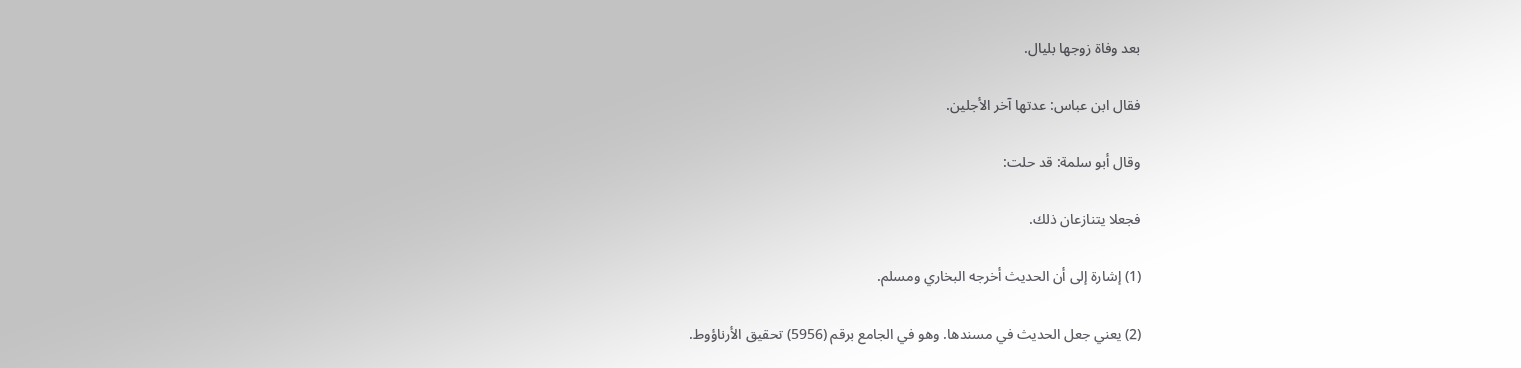بعد وفاة زوجها بليال.

فقال ابن عباس: عدتها آخر الأجلين.

وقال أبو سلمة: قد حلت:

فجعلا يتنازعان ذلك.

(1) إشارة إلى أن الحديث أخرجه البخاري ومسلم.

(2) يعني جعل الحديث في مسندها. وهو في الجامع برقم (5956) تحقيق الأرناؤوط.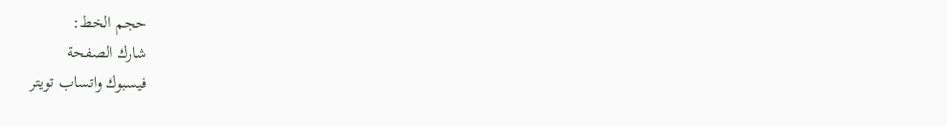حجم الخط:
شارك الصفحة
فيسبوك واتساب تويتر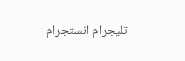تليجرام انستجرام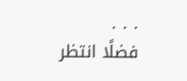. . .
فضلًا انتظر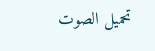تحميل الصوت